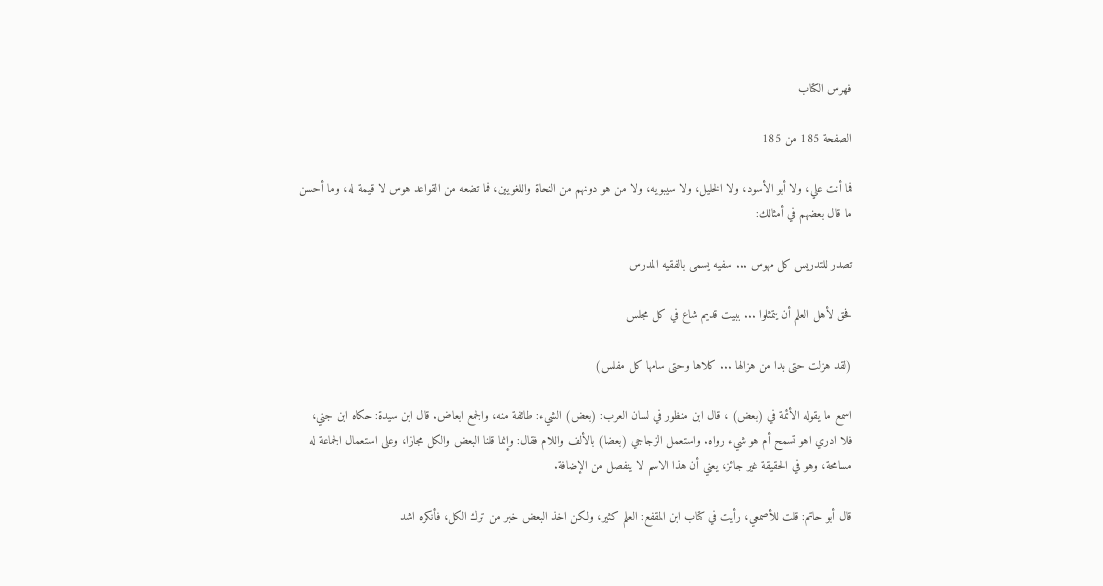فهرس الكتاب

الصفحة 185 من 185

فما أنت علي، ولا أبو الأسود، ولا الخليل، ولا سيبويه، ولا من هو دونهم من النحاة واللغويين، فما تضعه من القواعد هوس لا قيمة له، وما أحسن ما قال بعضهم في أمثالك:

تصدر للتدريس كل مهوس ... سفيه يسمى بالفقيه المدرس

فحق لأهل العلم أن يتمثلوا ... ببيت قديم شاع في كل مجلس

(لقد هزلت حتى بدا من هزالها ... كلاها وحتى سامها كل مفلس)

اسمع ما يقوله الأئمة في (بعض) ، قال ابن منظور في لسان العرب: (بعض) الشيء: طائفة منه، والجمع ابعاض. قال ابن سيدة: حكاه ابن جني، فلا ادري اهو تسمح أم هو شيء رواه. واستعمل الزجاجي (بعضا) بالألف واللام فقال: وإنما قلنا البعض والكل مجازا، وعلى استعمال الجماعة له مسامحة، وهو في الحقيقة غير جائز، يعني أن هذا الاسم لا ينفصل من الإضافة.

قال أبو حاتم: قلت للأصمعي، رأيت في كتاب ابن المقفع: العلم كثير، ولكن اخذ البعض خبر من ترك الكل، فأنكره اشد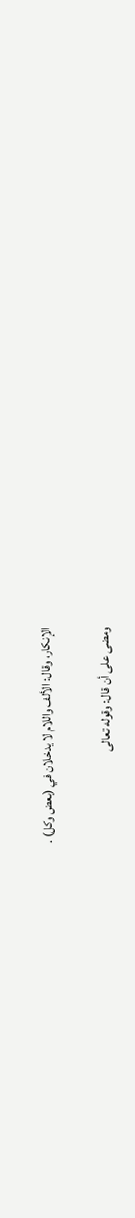الإنكار، وقال: الألف واللام لا يدخلان في (بعض وكل) .

ومضى على أن قال: وقوله تعالى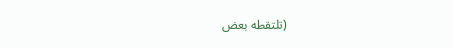(تلتقطه بعض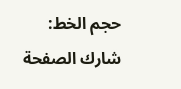حجم الخط:
شارك الصفحة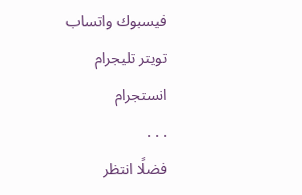فيسبوك واتساب تويتر تليجرام انستجرام
. . .
فضلًا انتظر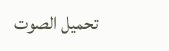تحميل الصوت